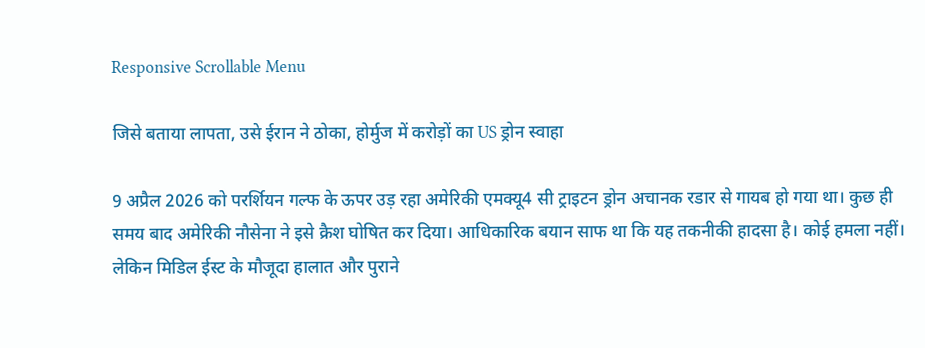Responsive Scrollable Menu

जिसे बताया लापता, उसे ईरान ने ठोका, होर्मुज में करोड़ों का US ड्रोन स्वाहा

9 अप्रैल 2026 को परर्शियन गल्फ के ऊपर उड़ रहा अमेरिकी एमक्यू4 सी ट्राइटन ड्रोन अचानक रडार से गायब हो गया था। कुछ ही समय बाद अमेरिकी नौसेना ने इसे क्रैश घोषित कर दिया। आधिकारिक बयान साफ था कि यह तकनीकी हादसा है। कोई हमला नहीं। लेकिन मिडिल ईस्ट के मौजूदा हालात और पुराने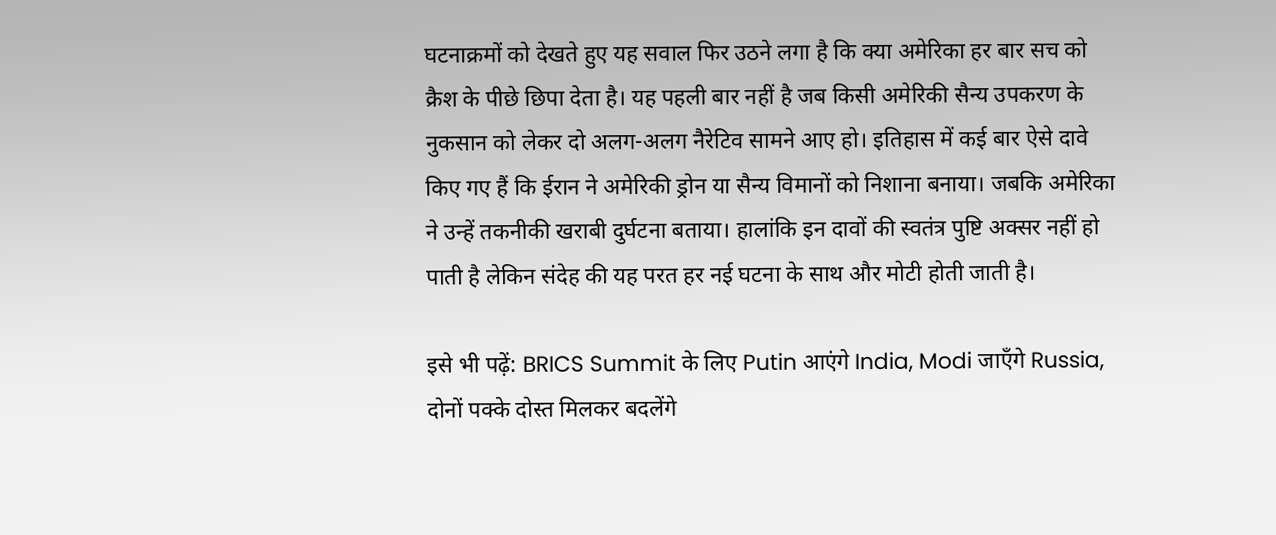घटनाक्रमों को देखते हुए यह सवाल फिर उठने लगा है कि क्या अमेरिका हर बार सच को क्रैश के पीछे छिपा देता है। यह पहली बार नहीं है जब किसी अमेरिकी सैन्य उपकरण के नुकसान को लेकर दो अलग-अलग नैरेटिव सामने आए हो। इतिहास में कई बार ऐसे दावे किए गए हैं कि ईरान ने अमेरिकी ड्रोन या सैन्य विमानों को निशाना बनाया। जबकि अमेरिका ने उन्हें तकनीकी खराबी दुर्घटना बताया। हालांकि इन दावों की स्वतंत्र पुष्टि अक्सर नहीं हो पाती है लेकिन संदेह की यह परत हर नई घटना के साथ और मोटी होती जाती है।

इसे भी पढ़ें: BRICS Summit के लिए Putin आएंगे India, Modi जाएँगे Russia, दोनों पक्के दोस्त मिलकर बदलेंगे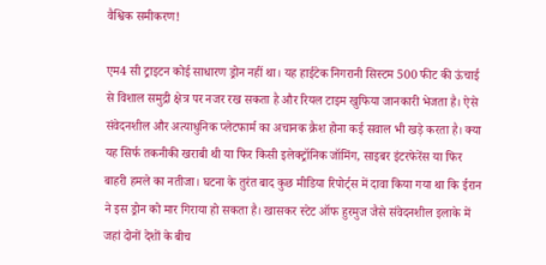वैश्विक समीकरण!

एम4 सी ट्राइटन कोई साधारण ड्रोन नहीं था। यह हाईटेक निगरानी सिस्टम 500 फीट की ऊंचाई से विशाल समुद्री क्षेत्र पर नजर रख सकता है और रियल टाइम खुफिया जानकारी भेजता है। ऐसे संवेदनशील और अत्याधुनिक प्लेटफार्म का अचानक क्रैश होना कई सवाल भी खड़े करता है। क्या यह सिर्फ तकनीकी खराबी थी या फिर किसी इलेक्ट्रॉनिक जॉमिंग, साइबर इंटरफेरेंस या फिर बाहरी हमले का नतीजा। घटना के तुरंत बाद कुछ मीडिया रिपोर्ट्स में दावा किया गया था कि ईरान ने इस ड्रोन को मार गिराया हो सकता है। खासकर स्टेट ऑफ हुरमुज जैसे संवेदनशील इलाके में जहां दोनों देशों के बीच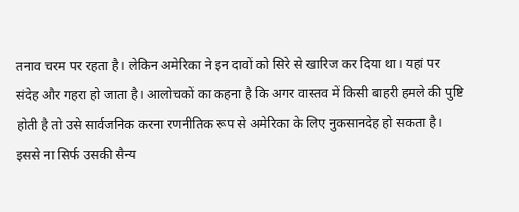तनाव चरम पर रहता है। लेकिन अमेरिका ने इन दावों को सिरे से खारिज कर दिया था। यहां पर संदेह और गहरा हो जाता है। आलोचकों का कहना है कि अगर वास्तव में किसी बाहरी हमले की पुष्टि होती है तो उसे सार्वजनिक करना रणनीतिक रूप से अमेरिका के लिए नुकसानदेह हो सकता है। इससे ना सिर्फ उसकी सैन्य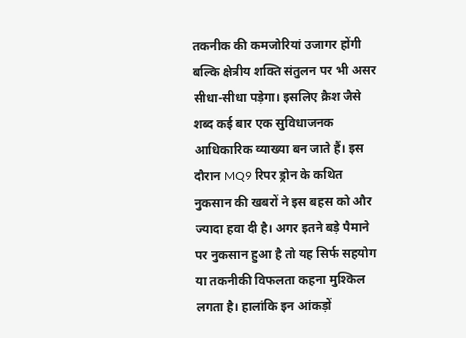तकनीक की कमजोरियां उजागर होंगी बल्कि क्षेत्रीय शक्ति संतुलन पर भी असर सीधा-सीधा पड़ेगा। इसलिए क्रैश जैसे शब्द कई बार एक सुविधाजनक आधिकारिक व्याख्या बन जाते हैं। इस दौरान MQ9 रिपर ड्रोन के कथित नुकसान की खबरों ने इस बहस को और ज्यादा हवा दी है। अगर इतने बड़े पैमाने पर नुकसान हुआ है तो यह सिर्फ सहयोग या तकनीकी विफलता कहना मुश्किल लगता है। हालांकि इन आंकड़ों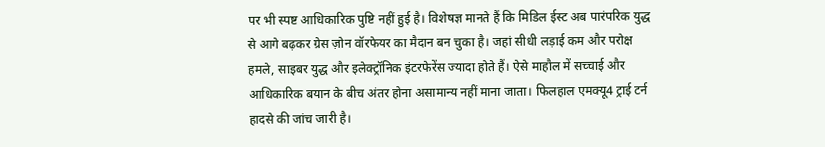पर भी स्पष्ट आधिकारिक पुष्टि नहीं हुई है। विशेषज्ञ मानते हैं कि मिडिल ईस्ट अब पारंपरिक युद्ध से आगे बढ़कर ग्रेस ज़ोन वॉरफेयर का मैदान बन चुका है। जहां सीधी लड़ाई कम और परोक्ष हमले, साइबर युद्ध और इलेक्ट्रॉनिक इंटरफेरेंस ज्यादा होते हैं। ऐसे माहौल में सच्चाई और आधिकारिक बयान के बीच अंतर होना असामान्य नहीं माना जाता। फिलहाल एमक्यू4 ट्राई टर्न हादसे की जांच जारी है।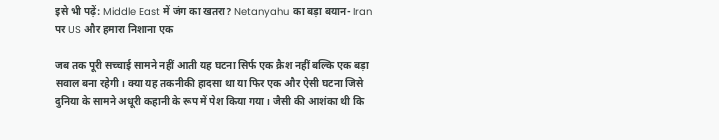इसे भी पढ़ें: Middle East में जंग का खतरा? Netanyahu का बड़ा बयान- Iran पर US और हमारा निशाना एक

जब तक पूरी सच्चाई सामने नहीं आती यह घटना सिर्फ एक क्रैश नहीं बल्कि एक बड़ा सवाल बना रहेगी। क्या यह तकनीकी हादसा था या फिर एक और ऐसी घटना जिसे दुनिया के सामने अधूरी कहानी के रूप में पेश किया गया। जैसी की आशंका थी कि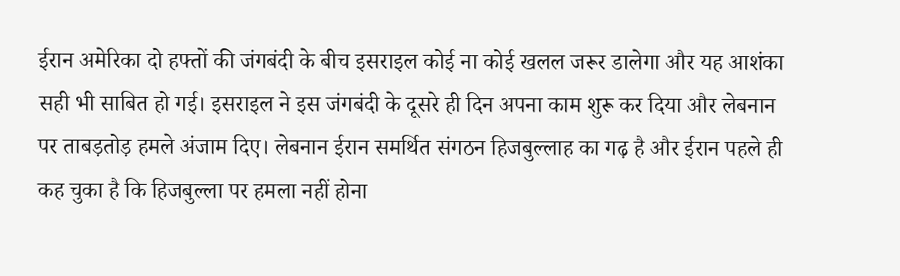ईरान अमेरिका दो हफ्तों की जंगबंदी के बीच इसराइल कोई ना कोई खलल जरूर डालेगा और यह आशंका सही भी साबित हो गई। इसराइल ने इस जंगबंदी के दूसरे ही दिन अपना काम शुरू कर दिया और लेबनान पर ताबड़तोड़ हमले अंजाम दिए। लेबनान ईरान समर्थित संगठन हिजबुल्लाह का गढ़ है और ईरान पहले ही कह चुका है कि हिजबुल्ला पर हमला नहीं होना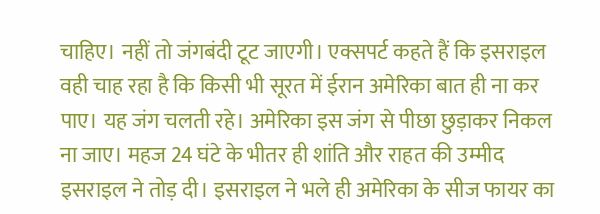चाहिए। नहीं तो जंगबंदी टूट जाएगी। एक्सपर्ट कहते हैं कि इसराइल वही चाह रहा है कि किसी भी सूरत में ईरान अमेरिका बात ही ना कर पाए। यह जंग चलती रहे। अमेरिका इस जंग से पीछा छुड़ाकर निकल ना जाए। महज 24 घंटे के भीतर ही शांति और राहत की उम्मीद इसराइल ने तोड़ दी। इसराइल ने भले ही अमेरिका के सीज फायर का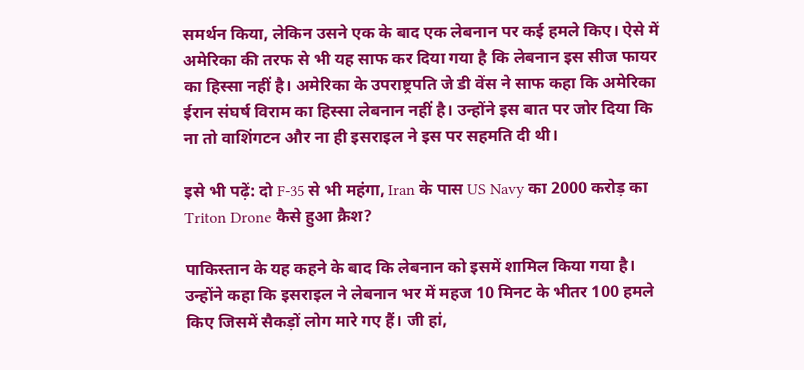समर्थन किया, लेकिन उसने एक के बाद एक लेबनान पर कई हमले किए। ऐसे में अमेरिका की तरफ से भी यह साफ कर दिया गया है कि लेबनान इस सीज फायर का हिस्सा नहीं है। अमेरिका के उपराष्ट्रपति जे डी वेंस ने साफ कहा कि अमेरिका ईरान संघर्ष विराम का हिस्सा लेबनान नहीं है। उन्होंने इस बात पर जोर दिया कि ना तो वाशिंगटन और ना ही इसराइल ने इस पर सहमति दी थी।

इसे भी पढ़ें: दो F-35 से भी महंगा, Iran के पास US Navy का 2000 करोड़ का Triton Drone कैसे हुआ क्रैश?

पाकिस्तान के यह कहने के बाद कि लेबनान को इसमें शामिल किया गया है। उन्होंने कहा कि इसराइल ने लेबनान भर में महज 10 मिनट के भीतर 100 हमले किए जिसमें सैकड़ों लोग मारे गए हैं। जी हां,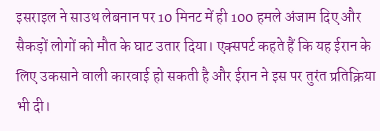इसराइल ने साउथ लेबनान पर 10 मिनट में ही 100 हमले अंजाम दिए और सैकड़ों लोगों को मौत के घाट उतार दिया। एक्सपर्ट कहते हैं कि यह ईरान के लिए उकसाने वाली कारवाई हो सकती है और ईरान ने इस पर तुरंत प्रतिक्रिया भी दी।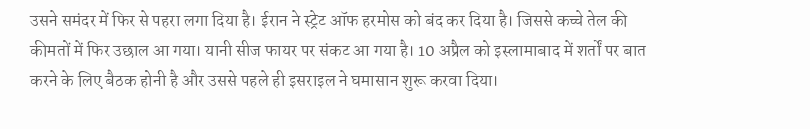उसने समंदर में फिर से पहरा लगा दिया है। ईरान ने स्ट्रेट ऑफ हरमोस को बंद कर दिया है। जिससे कच्चे तेल की कीमतों में फिर उछाल आ गया। यानी सीज फायर पर संकट आ गया है। 10 अप्रैल को इस्लामाबाद में शर्तों पर बात करने के लिए बैठक होनी है और उससे पहले ही इसराइल ने घमासान शुरू करवा दिया।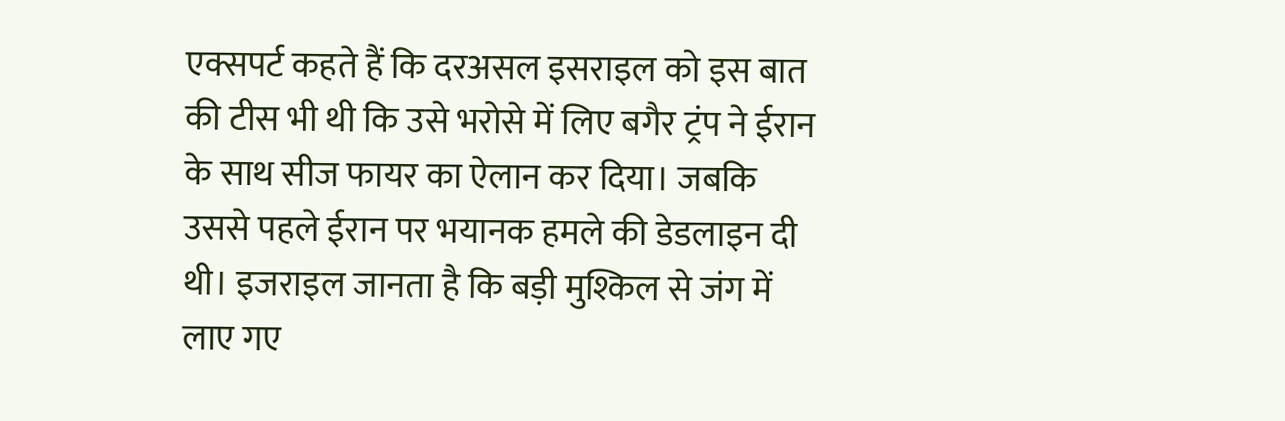एक्सपर्ट कहते हैं कि दरअसल इसराइल को इस बात की टीस भी थी कि उसे भरोसे में लिए बगैर ट्रंप ने ईरान के साथ सीज फायर का ऐलान कर दिया। जबकि उससे पहले ईरान पर भयानक हमले की डेडलाइन दी थी। इजराइल जानता है कि बड़ी मुश्किल से जंग में लाए गए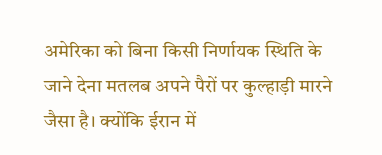अमेरिका को बिना किसी निर्णायक स्थिति के जाने देना मतलब अपने पैरों पर कुल्हाड़ी मारने जैसा है। क्योंकि ईरान में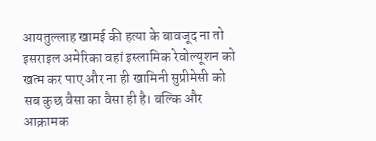आयतुल्लाह खामई की हत्या के बावजूद ना तो इसराइल अमेरिका वहां इस्लामिक रेवोल्यूशन को खत्म कर पाए और ना ही खामिनी सुप्रीमेसी को सब कुछ वैसा का वैसा ही है। बल्कि और आक्रामक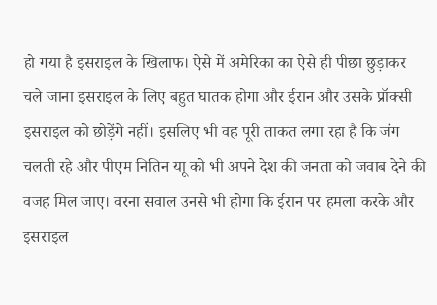हो गया है इसराइल के खिलाफ। ऐसे में अमेरिका का ऐसे ही पीछा छुड़ाकर चले जाना इसराइल के लिए बहुत घातक होगा और ईरान और उसके प्रॉक्सी इसराइल को छोड़ेंगे नहीं। इसलिए भी वह पूरी ताकत लगा रहा है कि जंग चलती रहे और पीएम नितिन याू को भी अपने देश की जनता को जवाब देने की वजह मिल जाए। वरना सवाल उनसे भी होगा कि ईरान पर हमला करके और इसराइल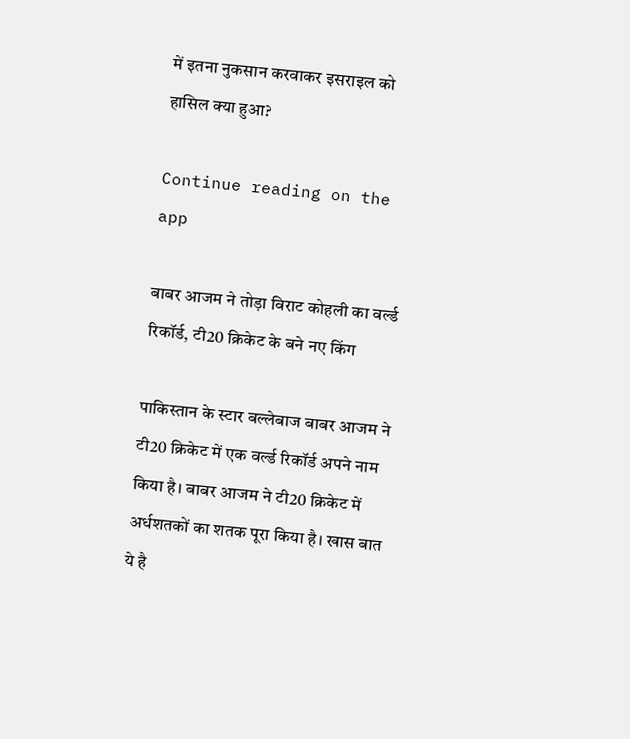में इतना नुकसान करवाकर इसराइल को हासिल क्या हुआ?

Continue reading on the app

बाबर आजम ने तोड़ा विराट कोहली का वर्ल्ड रिकॉर्ड, टी20 क्रिकेट के बने नए किंग

पाकिस्तान के स्टार बल्लेबाज बाबर आजम ने टी20 क्रिकेट में एक वर्ल्ड रिकॉर्ड अपने नाम किया है। बाबर आजम ने टी20 क्रिकेट में अर्धशतकों का शतक पूरा किया है। खास बात ये है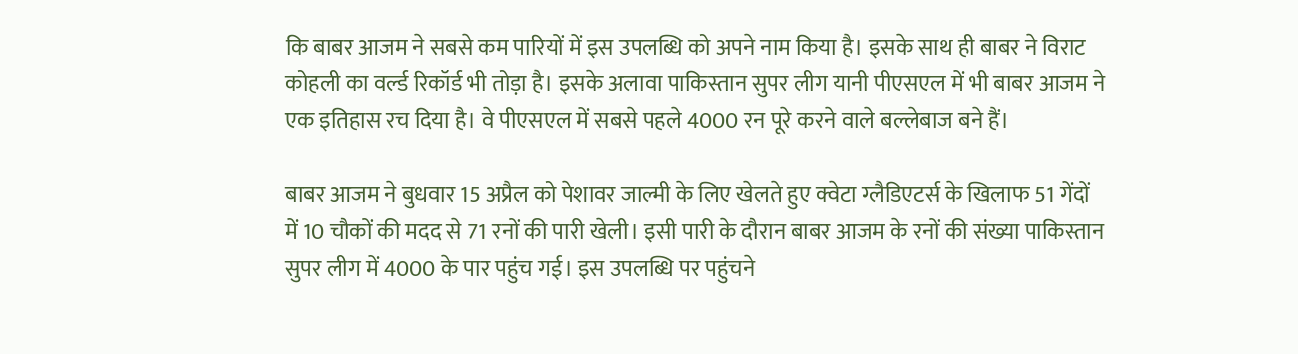कि बाबर आजम ने सबसे कम पारियों में इस उपलब्धि को अपने नाम किया है। इसके साथ ही बाबर ने विराट कोहली का वर्ल्ड रिकॉर्ड भी तोड़ा है। इसके अलावा पाकिस्तान सुपर लीग यानी पीएसएल में भी बाबर आजम ने एक इतिहास रच दिया है। वे पीएसएल में सबसे पहले 4000 रन पूरे करने वाले बल्लेबाज बने हैं।

बाबर आजम ने बुधवार 15 अप्रैल को पेशावर जाल्मी के लिए खेलते हुए क्वेटा ग्लैडिएटर्स के खिलाफ 51 गेंदों में 10 चौकों की मदद से 71 रनों की पारी खेली। इसी पारी के दौरान बाबर आजम के रनों की संख्या पाकिस्तान सुपर लीग में 4000 के पार पहुंच गई। इस उपलब्धि पर पहुंचने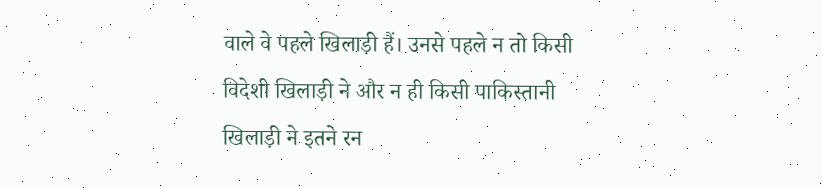वाले वे पहले खिलाड़ी हैं। उनसे पहले न तो किसी विदेशी खिलाड़ी ने और न ही किसी पाकिस्तानी खिलाड़ी ने इतने रन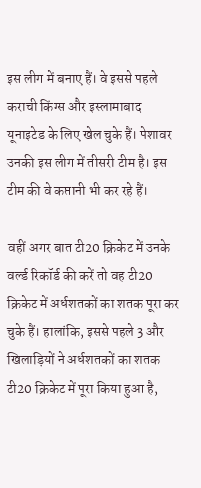इस लीग में बनाए हैं। वे इससे पहले कराची किंग्स और इस्लामाबाद यूनाइटेड के लिए खेल चुके हैं। पेशावर उनकी इस लीग में तीसरी टीम है। इस टीम की वे कप्तानी भी कर रहे हैं।

वहीं अगर बात टी20 क्रिकेट में उनके वर्ल्ड रिकॉर्ड की करें तो वह टी20 क्रिकेट में अर्धशतकों का शतक पूरा कर चुके हैं। हालांकि, इससे पहले 3 और खिलाड़ियों ने अर्धशतकों का शतक टी20 क्रिकेट में पूरा किया हुआ है,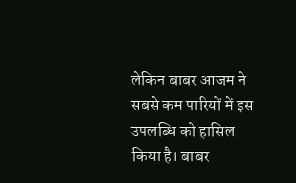लेकिन बाबर आजम ने सबसे कम पारियों में इस उपलब्धि को हासिल किया है। बाबर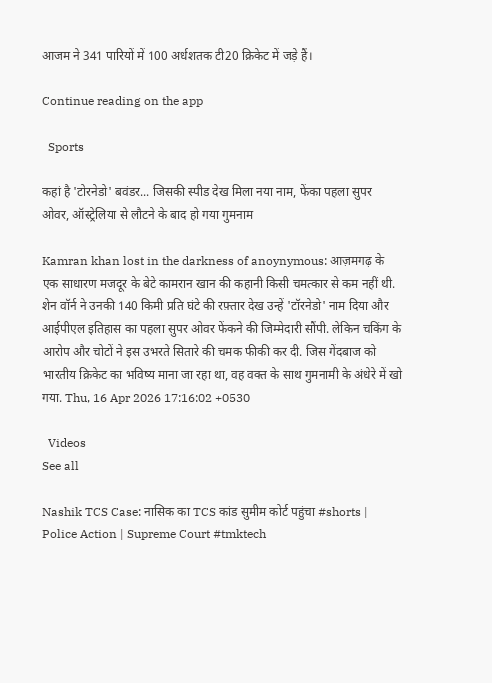आजम ने 341 पारियों में 100 अर्धशतक टी20 क्रिकेट में जड़े हैं।

Continue reading on the app

  Sports

कहां है 'टोरनेडो' बवंडर... जिसकी स्पीड देख मिला नया नाम, फेंका पहला सुपर ओवर, ऑस्ट्रेलिया से लौटने के बाद हो गया गुमनाम

Kamran khan lost in the darkness of anoynymous: आज़मगढ़ के एक साधारण मजदूर के बेटे कामरान खान की कहानी किसी चमत्कार से कम नहीं थी. शेन वॉर्न ने उनकी 140 किमी प्रति घंटे की रफ़्तार देख उन्हें 'टॉरनेडो' नाम दिया और आईपीएल इतिहास का पहला सुपर ओवर फेंकने की जिम्मेदारी सौंपी. लेकिन चकिंग के आरोप और चोटों ने इस उभरते सितारे की चमक फीकी कर दी. जिस गेंदबाज को भारतीय क्रिकेट का भविष्य माना जा रहा था, वह वक्त के साथ गुमनामी के अंधेरे में खो गया. Thu, 16 Apr 2026 17:16:02 +0530

  Videos
See all

Nashik TCS Case: नासिक का TCS कांड सुमीम कोर्ट पहुंचा #shorts | Police Action | Supreme Court #tmktech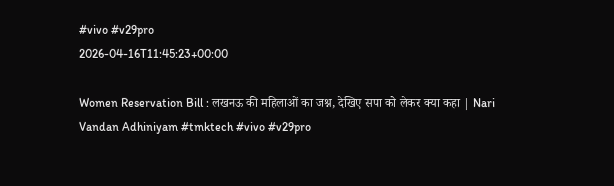#vivo #v29pro
2026-04-16T11:45:23+00:00

Women Reservation Bill : लखनऊ की महिलाओं का जश्न, देखिए सपा को लेकर क्या कहा | Nari Vandan Adhiniyam #tmktech #vivo #v29pro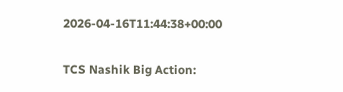2026-04-16T11:44:38+00:00

TCS Nashik Big Action: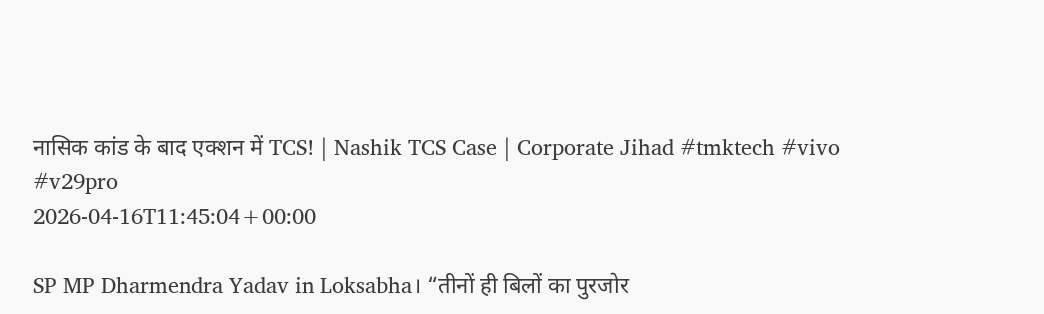नासिक कांड के बाद एक्शन में TCS! | Nashik TCS Case | Corporate Jihad #tmktech #vivo #v29pro
2026-04-16T11:45:04+00:00

SP MP Dharmendra Yadav in Loksabha। “तीनों ही बिलों का पुरजोर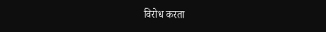विरोध करता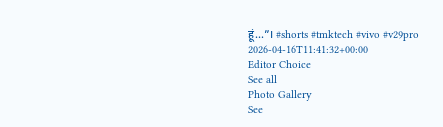हूं...”। #shorts #tmktech #vivo #v29pro
2026-04-16T11:41:32+00:00
Editor Choice
See all
Photo Gallery
See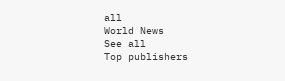all
World News
See all
Top publishers